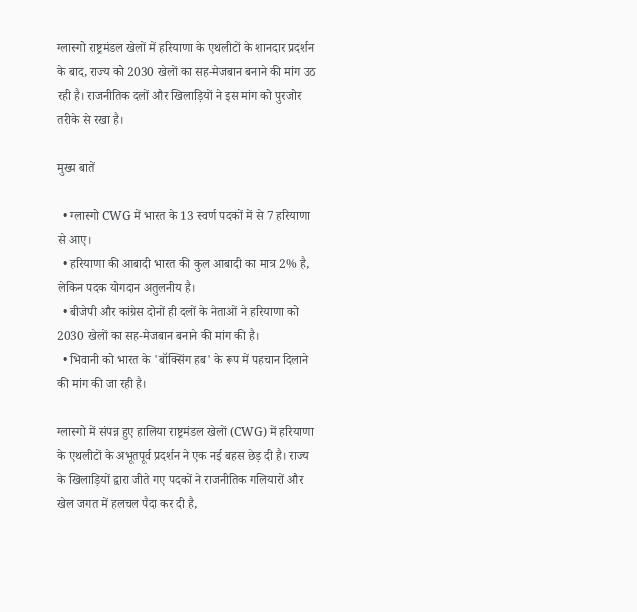ग्लास्गो राष्ट्रमंडल खेलों में हरियाणा के एथलीटों के शानदार प्रदर्शन के बाद, राज्य को 2030 खेलों का सह-मेजबान बनाने की मांग उठ रही है। राजनीतिक दलों और खिलाड़ियों ने इस मांग को पुरजोर तरीके से रखा है।

मुख्य बातें

  • ग्लास्गो CWG में भारत के 13 स्वर्ण पदकों में से 7 हरियाणा से आए।
  • हरियाणा की आबादी भारत की कुल आबादी का मात्र 2% है, लेकिन पदक योगदान अतुलनीय है।
  • बीजेपी और कांग्रेस दोनों ही दलों के नेताओं ने हरियाणा को 2030 खेलों का सह-मेजबान बनाने की मांग की है।
  • भिवानी को भारत के 'बॉक्सिंग हब' के रूप में पहचान दिलाने की मांग की जा रही है।

ग्लास्गो में संपन्न हुए हालिया राष्ट्रमंडल खेलों (CWG) में हरियाणा के एथलीटों के अभूतपूर्व प्रदर्शन ने एक नई बहस छेड़ दी है। राज्य के खिलाड़ियों द्वारा जीते गए पदकों ने राजनीतिक गलियारों और खेल जगत में हलचल पैदा कर दी है,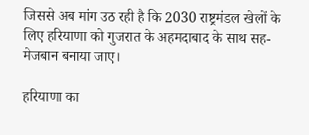जिससे अब मांग उठ रही है कि 2030 राष्ट्रमंडल खेलों के लिए हरियाणा को गुजरात के अहमदाबाद के साथ सह-मेजबान बनाया जाए।

हरियाणा का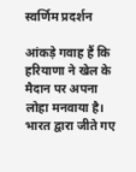स्वर्णिम प्रदर्शन

आंकड़े गवाह हैं कि हरियाणा ने खेल के मैदान पर अपना लोहा मनवाया है। भारत द्वारा जीते गए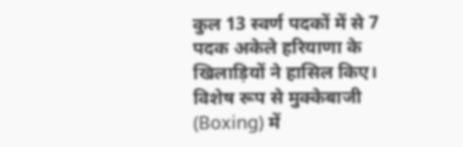कुल 13 स्वर्ण पदकों में से 7 पदक अकेले हरियाणा के खिलाड़ियों ने हासिल किए। विशेष रूप से मुक्केबाजी (Boxing) में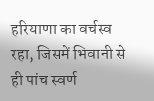हरियाणा का वर्चस्व रहा, जिसमें भिवानी से ही पांच स्वर्ण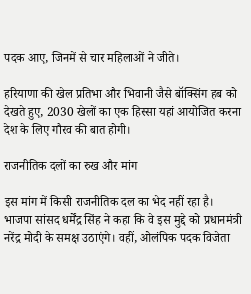पदक आए, जिनमें से चार महिलाओं ने जीते।

हरियाणा की खेल प्रतिभा और भिवानी जैसे बॉक्सिंग हब को देखते हुए, 2030 खेलों का एक हिस्सा यहां आयोजित करना देश के लिए गौरव की बात होगी।

राजनीतिक दलों का रुख और मांग

इस मांग में किसी राजनीतिक दल का भेद नहीं रहा है। भाजपा सांसद धर्मेंद्र सिंह ने कहा कि वे इस मुद्दे को प्रधानमंत्री नरेंद्र मोदी के समक्ष उठाएंगे। वहीं, ओलंपिक पदक विजेता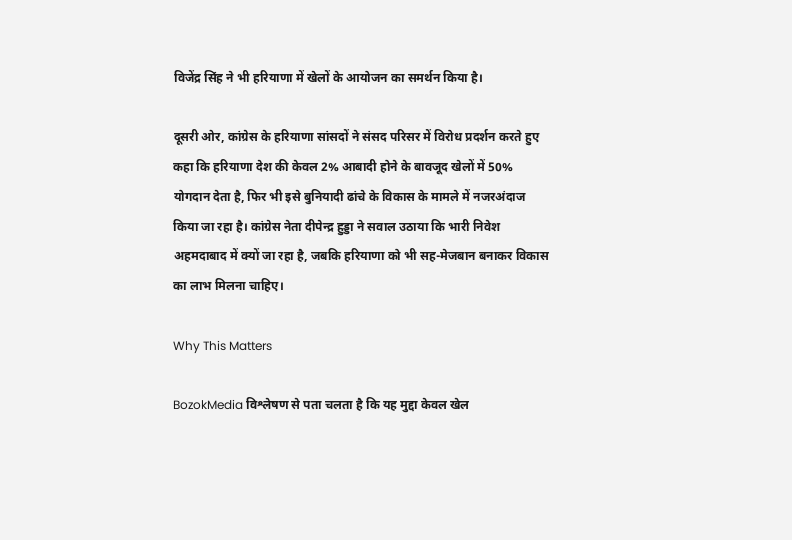विजेंद्र सिंह ने भी हरियाणा में खेलों के आयोजन का समर्थन किया है।

दूसरी ओर, कांग्रेस के हरियाणा सांसदों ने संसद परिसर में विरोध प्रदर्शन करते हुए कहा कि हरियाणा देश की केवल 2% आबादी होने के बावजूद खेलों में 50% योगदान देता है, फिर भी इसे बुनियादी ढांचे के विकास के मामले में नजरअंदाज किया जा रहा है। कांग्रेस नेता दीपेन्द्र हुड्डा ने सवाल उठाया कि भारी निवेश अहमदाबाद में क्यों जा रहा है, जबकि हरियाणा को भी सह-मेजबान बनाकर विकास का लाभ मिलना चाहिए।

Why This Matters

BozokMedia विश्लेषण से पता चलता है कि यह मुद्दा केवल खेल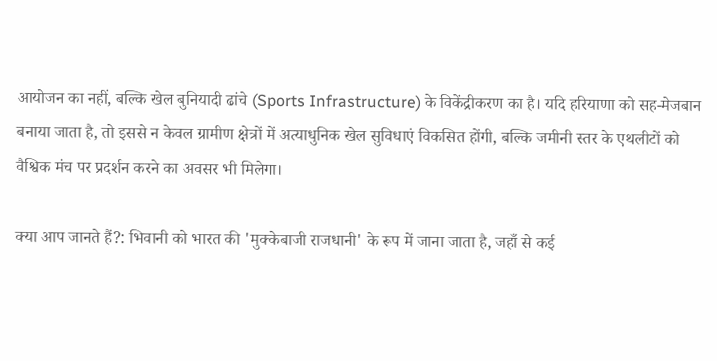आयोजन का नहीं, बल्कि खेल बुनियादी ढांचे (Sports Infrastructure) के विकेंद्रीकरण का है। यदि हरियाणा को सह-मेजबान बनाया जाता है, तो इससे न केवल ग्रामीण क्षेत्रों में अत्याधुनिक खेल सुविधाएं विकसित होंगी, बल्कि जमीनी स्तर के एथलीटों को वैश्विक मंच पर प्रदर्शन करने का अवसर भी मिलेगा।

क्या आप जानते हैं?: भिवानी को भारत की 'मुक्केबाजी राजधानी' के रूप में जाना जाता है, जहाँ से कई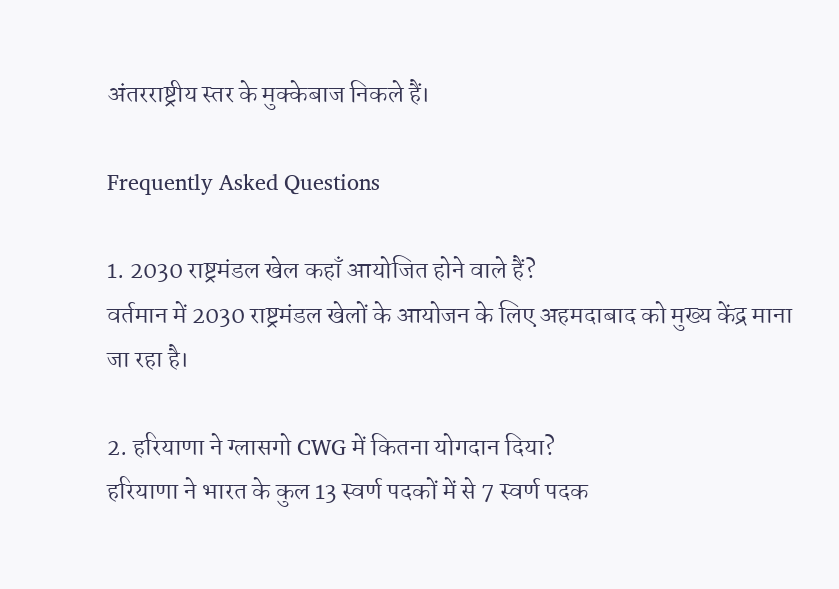अंतरराष्ट्रीय स्तर के मुक्केबाज निकले हैं।

Frequently Asked Questions

1. 2030 राष्ट्रमंडल खेल कहाँ आयोजित होने वाले हैं?
वर्तमान में 2030 राष्ट्रमंडल खेलों के आयोजन के लिए अहमदाबाद को मुख्य केंद्र माना जा रहा है।

2. हरियाणा ने ग्लासगो CWG में कितना योगदान दिया?
हरियाणा ने भारत के कुल 13 स्वर्ण पदकों में से 7 स्वर्ण पदक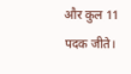और कुल 11 पदक जीते।